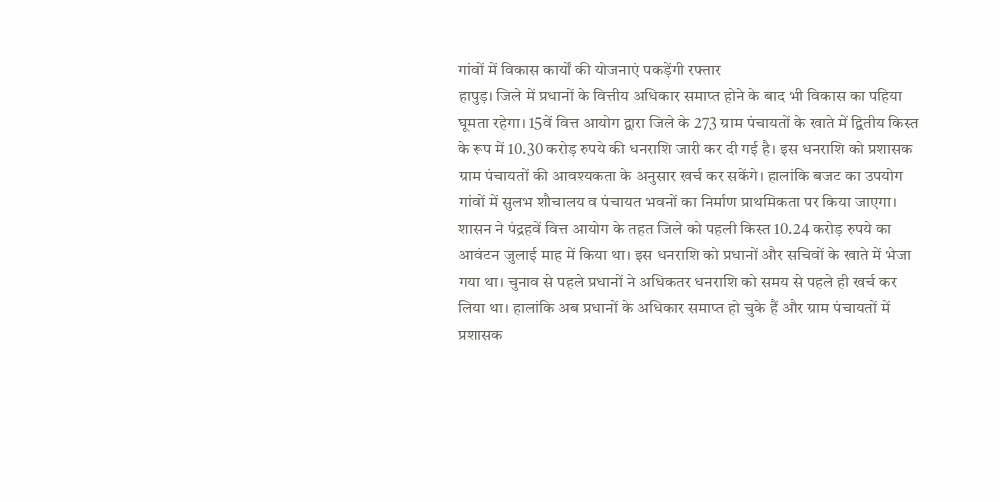गांवों में विकास कार्यों की योजनाएं पकड़ेंगी रफ्तार
हापुड़। जिले में प्रधानों के वित्तीय अधिकार समाप्त होने के बाद भी विकास का पहिया घूमता रहेगा। 15वें वित्त आयोग द्वारा जिले के 273 ग्राम पंचायतों के खाते में द्वितीय किस्त के रूप में 10.30 करोड़ रुपये की धनराशि जारी कर दी गई है। इस धनराशि को प्रशासक ग्राम पंचायतों की आवश्यकता के अनुसार खर्च कर सकेंगे। हालांकि बजट का उपयोग गांवों में सुलभ शौचालय व पंचायत भवनों का निर्माण प्राथमिकता पर किया जाएगा।
शासन ने पंद्रहवें वित्त आयोग के तहत जिले को पहली किस्त 10.24 करोड़ रुपये का आवंटन जुलाई माह में किया था। इस धनराशि को प्रधानों और सचिवों के खाते में भेजा गया था। चुनाव से पहले प्रधानों ने अधिकतर धनराशि को समय से पहले ही खर्च कर लिया था। हालांकि अब प्रधानों के अधिकार समाप्त हो चुके हैं और ग्राम पंचायतों में प्रशासक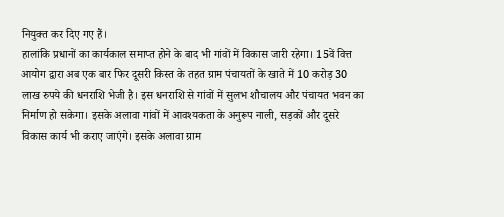नियुक्त कर दिए गए हैं।
हालांकि प्रधानों का कार्यकाल समाप्त होने के बाद भी गांवों में विकास जारी रहेगा। 15वें वित्त आयोग द्वारा अब एक बार फिर दूसरी किस्त के तहत ग्राम पंचायतों के खाते में 10 करोड़ 30 लाख रुपये की धनराशि भेजी है। इस धनराशि से गांवों में सुलभ शौचालय और पंचायत भवन का निर्माण हो सकेगा। इसके अलावा गांवों में आवश्यकता के अनुरूप नाली, सड़कों और दूसरे विकास कार्य भी कराए जाएंगे। इसके अलावा ग्राम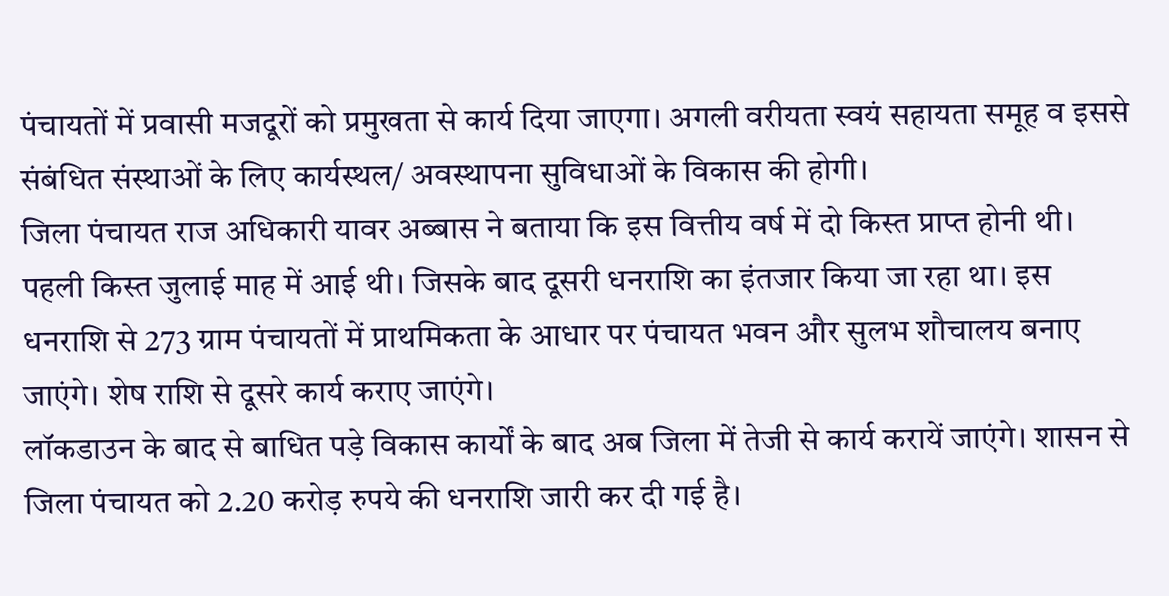पंचायतों में प्रवासी मजदूरों को प्रमुखता से कार्य दिया जाएगा। अगली वरीयता स्वयं सहायता समूह व इससे संबंधित संस्थाओं के लिए कार्यस्थल/ अवस्थापना सुविधाओं के विकास की होगी।
जिला पंचायत राज अधिकारी यावर अब्बास ने बताया कि इस वित्तीय वर्ष में दो किस्त प्राप्त होनी थी। पहली किस्त जुलाई माह में आई थी। जिसके बाद दूसरी धनराशि का इंतजार किया जा रहा था। इस धनराशि से 273 ग्राम पंचायतों में प्राथमिकता के आधार पर पंचायत भवन और सुलभ शौचालय बनाए जाएंगे। शेष राशि से दूसरे कार्य कराए जाएंगे।
लॉकडाउन के बाद से बाधित पड़े विकास कार्यों के बाद अब जिला में तेजी से कार्य करायें जाएंगे। शासन से जिला पंचायत को 2.20 करोड़ रुपये की धनराशि जारी कर दी गई है।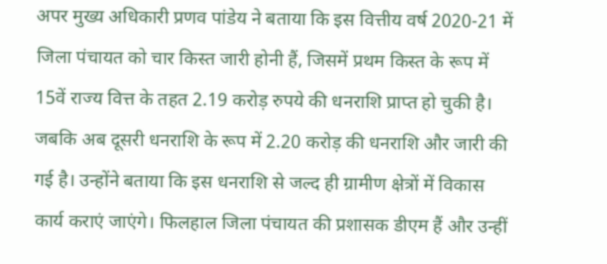अपर मुख्य अधिकारी प्रणव पांडेय ने बताया कि इस वित्तीय वर्ष 2020-21 में जिला पंचायत को चार किस्त जारी होनी हैं, जिसमें प्रथम किस्त के रूप में 15वें राज्य वित्त के तहत 2.19 करोड़ रुपये की धनराशि प्राप्त हो चुकी है। जबकि अब दूसरी धनराशि के रूप में 2.20 करोड़ की धनराशि और जारी की गई है। उन्होंने बताया कि इस धनराशि से जल्द ही ग्रामीण क्षेत्रों में विकास कार्य कराएं जाएंगे। फिलहाल जिला पंचायत की प्रशासक डीएम हैं और उन्हीं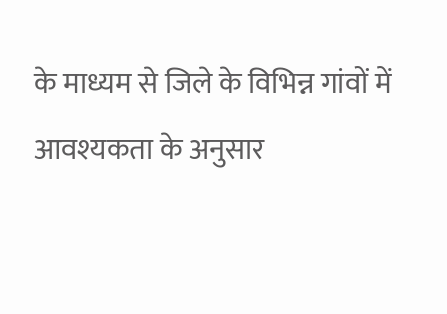के माध्यम से जिले के विभिन्न गांवों में आवश्यकता के अनुसार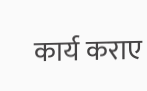कार्य कराए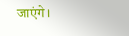जाएंगे।